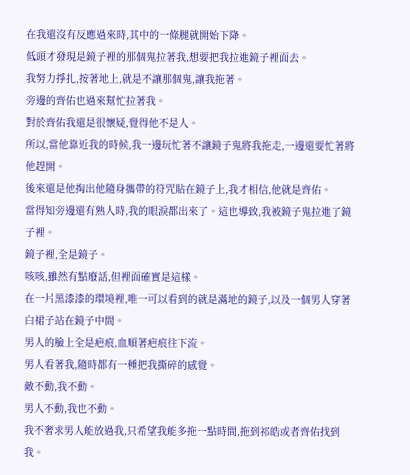在我還沒有反應過來時,其中的一條腿就開始下降。
低頭才發現是鏡子裡的那個鬼拉著我,想要把我拉進鏡子裡面去。
我努力掙扎,按著地上,就是不讓那個鬼,讓我拖著。
旁邊的齊佑也過來幫忙拉著我。
對於齊佑我還是很懷疑,覺得他不是人。
所以,當他靠近我的時候,我一邊玩忙著不讓鏡子鬼將我拖走,一邊還要忙著將他趕開。
後來還是他掏出他隨身攜帶的符咒貼在鏡子上,我才相信,他就是齊佑。
當得知旁邊還有熟人時,我的眼淚都出來了。這也導致,我被鏡子鬼拉進了鏡子裡。
鏡子裡,全是鏡子。
咳咳,雖然有點廢話,但裡面確實是這樣。
在一片黑漆漆的環境裡,唯一可以看到的就是滿地的鏡子,以及一個男人穿著白裙子站在鏡子中間。
男人的臉上全是疤痕,血順著疤痕往下流。
男人看著我,隨時都有一種把我撕碎的感覺。
敵不動,我不動。
男人不動,我也不動。
我不奢求男人能放過我,只希望我能多拖一點時間,拖到祁皓或者齊佑找到我。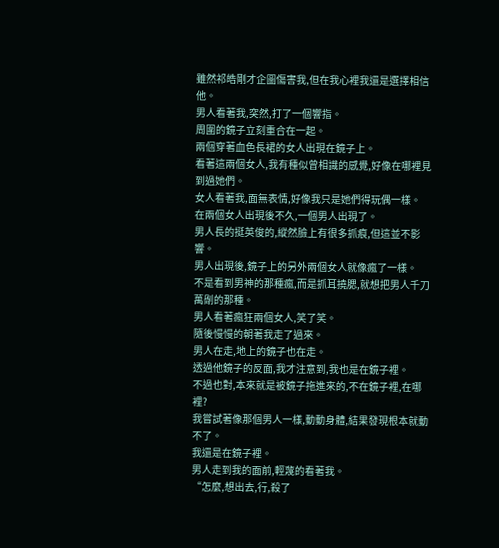雖然祁皓剛才企圖傷害我,但在我心裡我還是選擇相信他。
男人看著我,突然,打了一個響指。
周圍的鏡子立刻重合在一起。
兩個穿著血色長裙的女人出現在鏡子上。
看著這兩個女人,我有種似曾相識的感覺,好像在哪裡見到過她們。
女人看著我,面無表情,好像我只是她們得玩偶一樣。
在兩個女人出現後不久,一個男人出現了。
男人長的挺英俊的,縱然臉上有很多抓痕,但這並不影響。
男人出現後,鏡子上的另外兩個女人就像瘋了一樣。
不是看到男神的那種瘋,而是抓耳撓腮,就想把男人千刀萬剮的那種。
男人看著瘋狂兩個女人,笑了笑。
隨後慢慢的朝著我走了過來。
男人在走,地上的鏡子也在走。
透過他鏡子的反面,我才注意到,我也是在鏡子裡。
不過也對,本來就是被鏡子拖進來的,不在鏡子裡,在哪裡?
我嘗試著像那個男人一樣,動動身體,結果發現根本就動不了。
我還是在鏡子裡。
男人走到我的面前,輕蔑的看著我。
“怎麼,想出去,行,殺了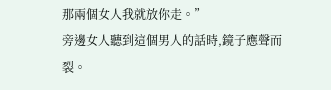那兩個女人我就放你走。”
旁邊女人聽到這個男人的話時,鏡子應聲而裂。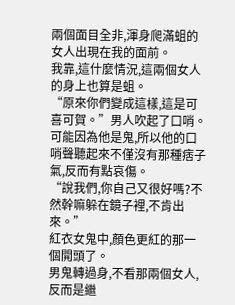兩個面目全非,渾身爬滿蛆的女人出現在我的面前。
我靠,這什麼情況,這兩個女人的身上也算是蛆。
“原來你們變成這樣,這是可喜可賀。”男人吹起了口哨。
可能因為他是鬼,所以他的口哨聲聽起來不僅沒有那種痞子氣,反而有點哀傷。
“說我們,你自己又很好嗎?不然幹嘛躲在鏡子裡,不肯出來。”
紅衣女鬼中,顏色更紅的那一個開頭了。
男鬼轉過身,不看那兩個女人,反而是繼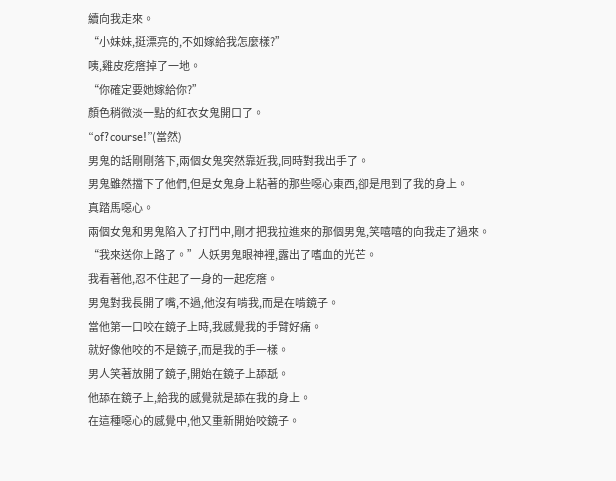續向我走來。
“小妹妹,挺漂亮的,不如嫁給我怎麼樣?”
咦,雞皮疙瘩掉了一地。
“你確定要她嫁給你?”
顏色稍微淡一點的紅衣女鬼開口了。
“of?course!”(當然)
男鬼的話剛剛落下,兩個女鬼突然靠近我,同時對我出手了。
男鬼雖然擋下了他們,但是女鬼身上粘著的那些噁心東西,卻是甩到了我的身上。
真踏馬噁心。
兩個女鬼和男鬼陷入了打鬥中,剛才把我拉進來的那個男鬼,笑嘻嘻的向我走了過來。
“我來送你上路了。”人妖男鬼眼神裡,露出了嗜血的光芒。
我看著他,忍不住起了一身的一起疙瘩。
男鬼對我長開了嘴,不過,他沒有啃我,而是在啃鏡子。
當他第一口咬在鏡子上時,我感覺我的手臂好痛。
就好像他咬的不是鏡子,而是我的手一樣。
男人笑著放開了鏡子,開始在鏡子上舔舐。
他舔在鏡子上,給我的感覺就是舔在我的身上。
在這種噁心的感覺中,他又重新開始咬鏡子。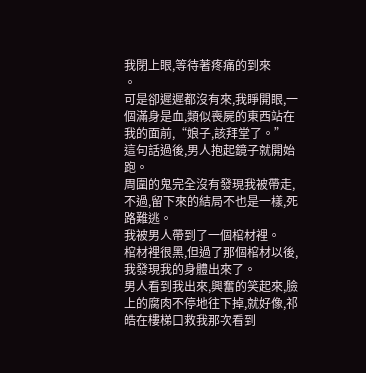我閉上眼,等待著疼痛的到來
。
可是卻遲遲都沒有來,我睜開眼,一個滿身是血,類似喪屍的東西站在我的面前,“娘子,該拜堂了。”
這句話過後,男人抱起鏡子就開始跑。
周圍的鬼完全沒有發現我被帶走,不過,留下來的結局不也是一樣,死路難逃。
我被男人帶到了一個棺材裡。
棺材裡很黑,但過了那個棺材以後,我發現我的身體出來了。
男人看到我出來,興奮的笑起來,臉上的腐肉不停地往下掉,就好像,祁皓在樓梯口救我那次看到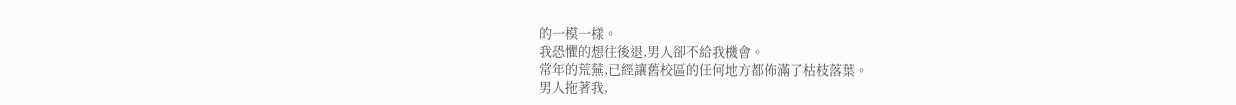的一模一樣。
我恐懼的想往後退,男人卻不給我機會。
常年的荒蕪,已經讓舊校區的任何地方都佈滿了枯枝落葉。
男人拖著我,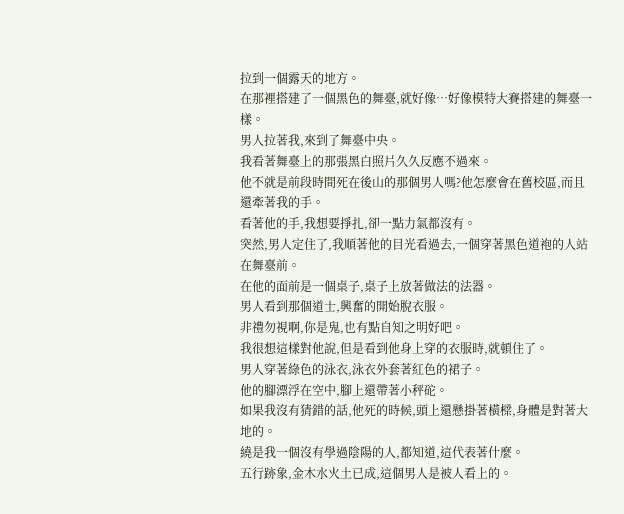拉到一個露天的地方。
在那裡搭建了一個黑色的舞臺,就好像…好像模特大賽搭建的舞臺一樣。
男人拉著我,來到了舞臺中央。
我看著舞臺上的那張黑白照片久久反應不過來。
他不就是前段時間死在後山的那個男人嗎?他怎麼會在舊校區,而且還牽著我的手。
看著他的手,我想要掙扎,卻一點力氣都沒有。
突然,男人定住了,我順著他的目光看過去,一個穿著黑色道袍的人站在舞臺前。
在他的面前是一個桌子,桌子上放著做法的法器。
男人看到那個道士,興奮的開始脫衣服。
非禮勿視啊,你是鬼,也有點自知之明好吧。
我很想這樣對他說,但是看到他身上穿的衣服時,就頓住了。
男人穿著綠色的泳衣,泳衣外套著紅色的裙子。
他的腳漂浮在空中,腳上還帶著小秤砣。
如果我沒有猜錯的話,他死的時候,頭上還懸掛著橫樑,身體是對著大地的。
繞是我一個沒有學過陰陽的人,都知道,這代表著什麼。
五行跡象,金木水火土已成,這個男人是被人看上的。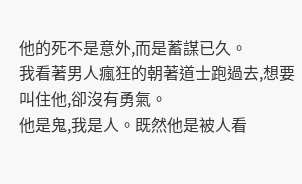他的死不是意外,而是蓄謀已久。
我看著男人瘋狂的朝著道士跑過去,想要叫住他,卻沒有勇氣。
他是鬼,我是人。既然他是被人看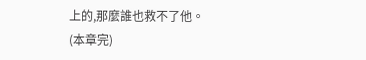上的,那麼誰也救不了他。
(本章完)